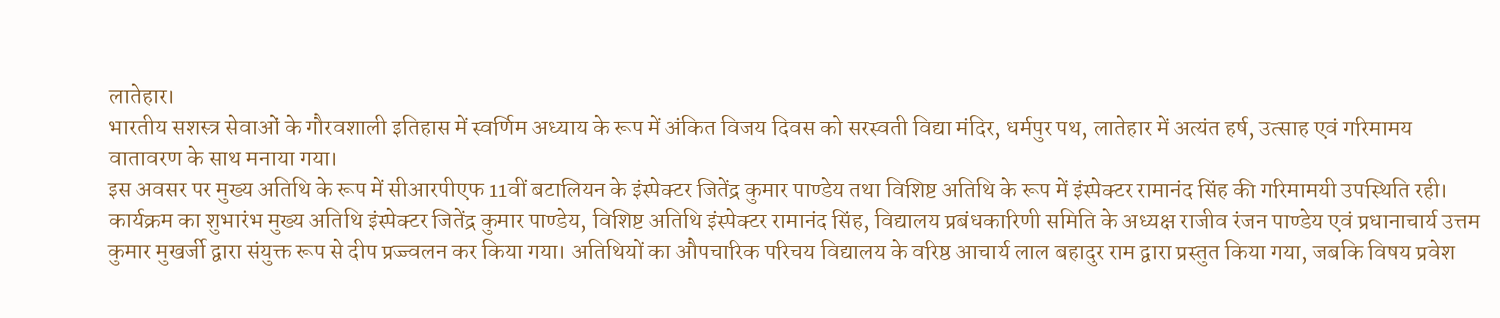लातेहार।
भारतीय सशस्त्र सेवाओं के गौरवशाली इतिहास में स्वर्णिम अध्याय के रूप में अंकित विजय दिवस को सरस्वती विद्या मंदिर, धर्मपुर पथ, लातेहार में अत्यंत हर्ष, उत्साह एवं गरिमामय वातावरण के साथ मनाया गया।
इस अवसर पर मुख्य अतिथि के रूप में सीआरपीएफ 11वीं बटालियन के इंस्पेक्टर जितेंद्र कुमार पाण्डेय तथा विशिष्ट अतिथि के रूप में इंस्पेक्टर रामानंद सिंह की गरिमामयी उपस्थिति रही।
कार्यक्रम का शुभारंभ मुख्य अतिथि इंस्पेक्टर जितेंद्र कुमार पाण्डेय, विशिष्ट अतिथि इंस्पेक्टर रामानंद सिंह, विद्यालय प्रबंधकारिणी समिति के अध्यक्ष राजीव रंजन पाण्डेय एवं प्रधानाचार्य उत्तम कुमार मुखर्जी द्वारा संयुक्त रूप से दीप प्रज्ज्वलन कर किया गया। अतिथियों का औपचारिक परिचय विद्यालय के वरिष्ठ आचार्य लाल बहादुर राम द्वारा प्रस्तुत किया गया, जबकि विषय प्रवेश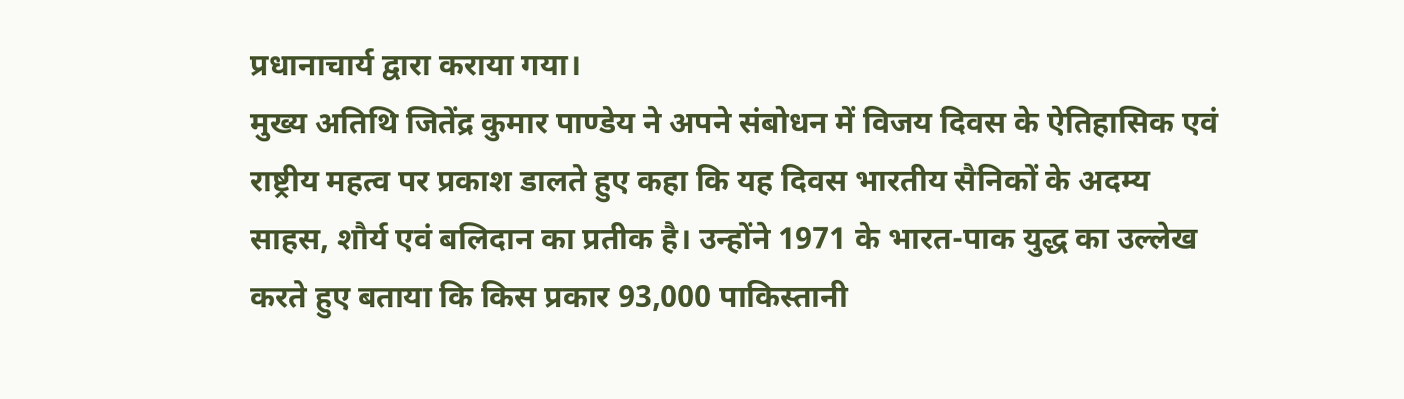प्रधानाचार्य द्वारा कराया गया।
मुख्य अतिथि जितेंद्र कुमार पाण्डेय ने अपने संबोधन में विजय दिवस के ऐतिहासिक एवं राष्ट्रीय महत्व पर प्रकाश डालते हुए कहा कि यह दिवस भारतीय सैनिकों के अदम्य साहस, शौर्य एवं बलिदान का प्रतीक है। उन्होंने 1971 के भारत-पाक युद्ध का उल्लेख करते हुए बताया कि किस प्रकार 93,000 पाकिस्तानी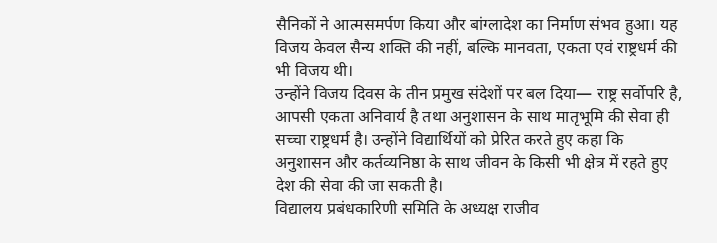सैनिकों ने आत्मसमर्पण किया और बांग्लादेश का निर्माण संभव हुआ। यह विजय केवल सैन्य शक्ति की नहीं, बल्कि मानवता, एकता एवं राष्ट्रधर्म की भी विजय थी।
उन्होंने विजय दिवस के तीन प्रमुख संदेशों पर बल दिया— राष्ट्र सर्वोपरि है, आपसी एकता अनिवार्य है तथा अनुशासन के साथ मातृभूमि की सेवा ही सच्चा राष्ट्रधर्म है। उन्होंने विद्यार्थियों को प्रेरित करते हुए कहा कि अनुशासन और कर्तव्यनिष्ठा के साथ जीवन के किसी भी क्षेत्र में रहते हुए देश की सेवा की जा सकती है।
विद्यालय प्रबंधकारिणी समिति के अध्यक्ष राजीव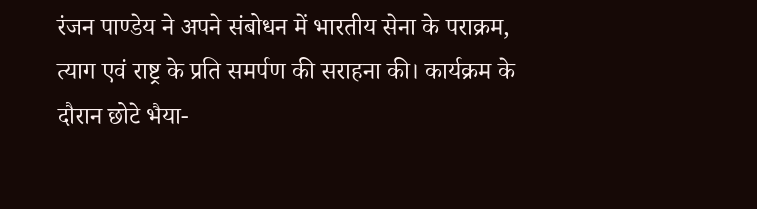रंजन पाण्डेय ने अपने संबोधन में भारतीय सेना के पराक्रम, त्याग एवं राष्ट्र के प्रति समर्पण की सराहना की। कार्यक्रम के दौरान छोटे भैया-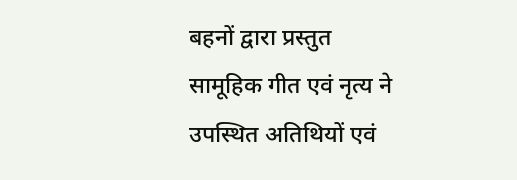बहनों द्वारा प्रस्तुत सामूहिक गीत एवं नृत्य ने उपस्थित अतिथियों एवं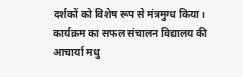दर्शकों को विशेष रूप से मंत्रमुग्ध किया।
कार्यक्रम का सफल संचालन विद्यालय की आचार्या मधु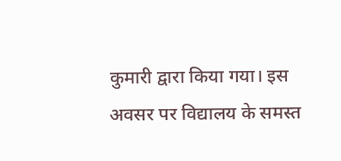कुमारी द्वारा किया गया। इस अवसर पर विद्यालय के समस्त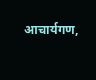आचार्यगण,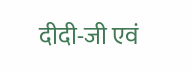दीदी-जी एवं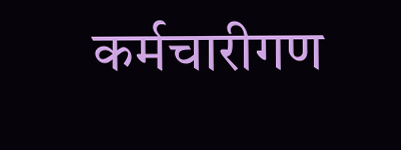कर्मचारीगण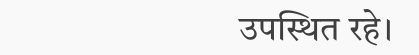उपस्थित रहे।